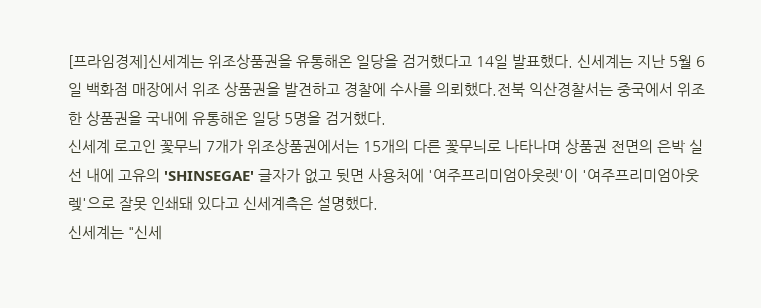[프라임경제]신세계는 위조상품권을 유통해온 일당을 검거했다고 14일 발표했다. 신세계는 지난 5월 6일 백화점 매장에서 위조 상품권을 발견하고 경찰에 수사를 의뢰했다.전북 익산경찰서는 중국에서 위조한 상품권을 국내에 유통해온 일당 5명을 검거했다.
신세계 로고인 꽃무늬 7개가 위조상품권에서는 15개의 다른 꽃무늬로 나타나며 상품권 전면의 은박 실선 내에 고유의 'SHINSEGAE' 글자가 없고 뒷면 사용처에 '여주프리미엄아웃렛'이 '여주프리미엄아웃렞'으로 잘못 인쇄돼 있다고 신세계측은 설명했다.
신세계는 "신세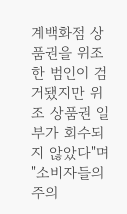계백화점 상품권을 위조한 범인이 검거됐지만 위조 상품권 일부가 회수되지 않았다"며 "소비자들의 주의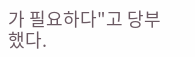가 필요하다"고 당부했다.